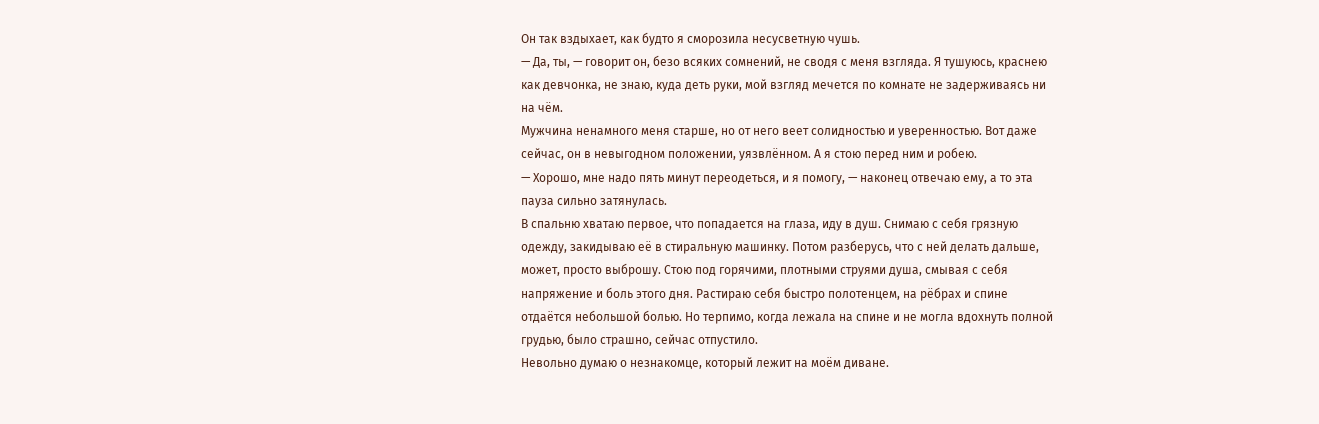Он так вздыхает, как будто я сморозила несусветную чушь.
— Да, ты, — говорит он, безо всяких сомнений, не сводя с меня взгляда. Я тушуюсь, краснею как девчонка, не знаю, куда деть руки, мой взгляд мечется по комнате не задерживаясь ни на чём.
Мужчина ненамного меня старше, но от него веет солидностью и уверенностью. Вот даже сейчас, он в невыгодном положении, уязвлённом. А я стою перед ним и робею.
— Хорошо, мне надо пять минут переодеться, и я помогу, — наконец отвечаю ему, а то эта пауза сильно затянулась.
В спальню хватаю первое, что попадается на глаза, иду в душ. Снимаю с себя грязную одежду, закидываю её в стиральную машинку. Потом разберусь, что с ней делать дальше, может, просто выброшу. Стою под горячими, плотными струями душа, смывая с себя напряжение и боль этого дня. Растираю себя быстро полотенцем, на рёбрах и спине отдаётся небольшой болью. Но терпимо, когда лежала на спине и не могла вдохнуть полной грудью, было страшно, сейчас отпустило.
Невольно думаю о незнакомце, который лежит на моём диване.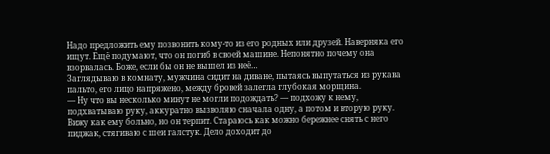Надо предложить ему позвонить кому-то из его родных или друзей. Наверняка его ищут. Ещё подумают, что он погиб в своей машине. Непонятно почему она взорвалась. Боже, если бы он не вышел из неё…
Заглядываю в комнату, мужчина сидит на диване, пытаясь выпутаться из рукава пальто, его лицо напряжено, между бровей залегла глубокая морщина.
— Ну что вы несколько минут не могли подождать? — подхожу к нему, подхватываю руку, аккуратно вызволяю сначала одну, а потом и вторую руку. Вижу как ему больно, но он терпит. Стараюсь как можно бережнее снять с него пиджак, стягиваю с шеи галстук. Дело доходит до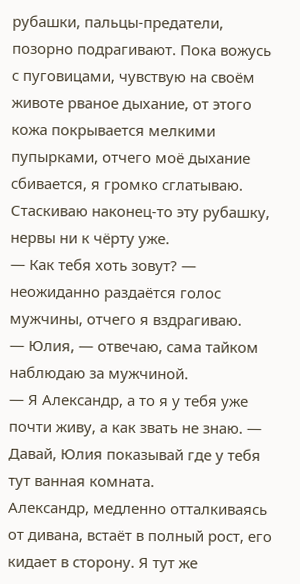рубашки, пальцы-предатели, позорно подрагивают. Пока вожусь с пуговицами, чувствую на своём животе рваное дыхание, от этого кожа покрывается мелкими пупырками, отчего моё дыхание сбивается, я громко сглатываю. Стаскиваю наконец-то эту рубашку, нервы ни к чёрту уже.
— Как тебя хоть зовут? — неожиданно раздаётся голос мужчины, отчего я вздрагиваю.
— Юлия, — отвечаю, сама тайком наблюдаю за мужчиной.
— Я Александр, а то я у тебя уже почти живу, а как звать не знаю. — Давай, Юлия показывай где у тебя тут ванная комната.
Александр, медленно отталкиваясь от дивана, встаёт в полный рост, его кидает в сторону. Я тут же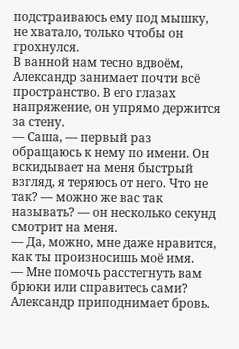подстраиваюсь ему под мышку, не хватало, только чтобы он грохнулся.
В ванной нам тесно вдвоём, Александр занимает почти всё пространство. В его глазах напряжение, он упрямо держится за стену.
— Саша, — первый раз обращаюсь к нему по имени. Он вскидывает на меня быстрый взгляд, я теряюсь от него. Что не так? — можно же вас так называть? — он несколько секунд смотрит на меня.
— Да, можно, мне даже нравится, как ты произносишь моё имя.
— Мне помочь расстегнуть вам брюки или справитесь сами?
Александр приподнимает бровь.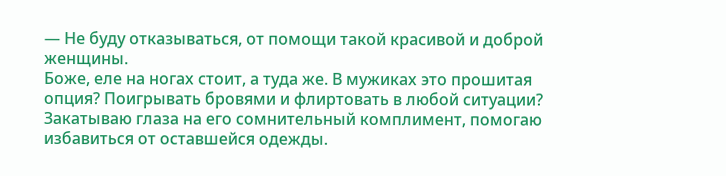— Не буду отказываться, от помощи такой красивой и доброй женщины.
Боже, еле на ногах стоит, а туда же. В мужиках это прошитая опция? Поигрывать бровями и флиртовать в любой ситуации?
Закатываю глаза на его сомнительный комплимент, помогаю избавиться от оставшейся одежды.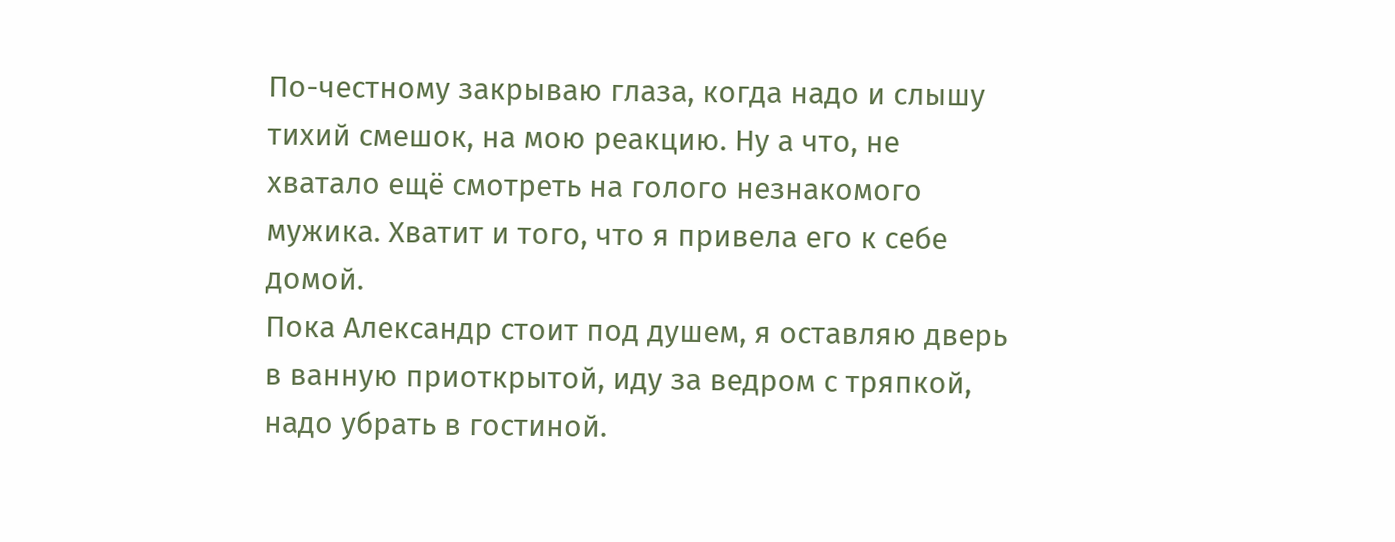По-честному закрываю глаза, когда надо и слышу тихий смешок, на мою реакцию. Ну а что, не хватало ещё смотреть на голого незнакомого мужика. Хватит и того, что я привела его к себе домой.
Пока Александр стоит под душем, я оставляю дверь в ванную приоткрытой, иду за ведром с тряпкой, надо убрать в гостиной.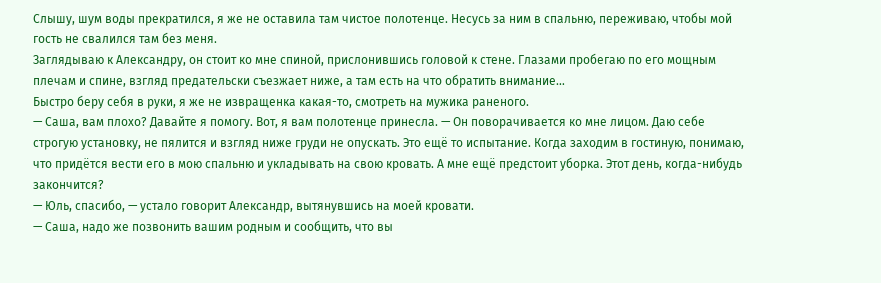Слышу, шум воды прекратился, я же не оставила там чистое полотенце. Несусь за ним в спальню, переживаю, чтобы мой гость не свалился там без меня.
Заглядываю к Александру, он стоит ко мне спиной, прислонившись головой к стене. Глазами пробегаю по его мощным плечам и спине, взгляд предательски съезжает ниже, а там есть на что обратить внимание…
Быстро беру себя в руки, я же не извращенка какая-то, смотреть на мужика раненого.
— Саша, вам плохо? Давайте я помогу. Вот, я вам полотенце принесла. — Он поворачивается ко мне лицом. Даю себе строгую установку, не пялится и взгляд ниже груди не опускать. Это ещё то испытание. Когда заходим в гостиную, понимаю, что придётся вести его в мою спальню и укладывать на свою кровать. А мне ещё предстоит уборка. Этот день, когда-нибудь закончится?
— Юль, спасибо, — устало говорит Александр, вытянувшись на моей кровати.
— Саша, надо же позвонить вашим родным и сообщить, что вы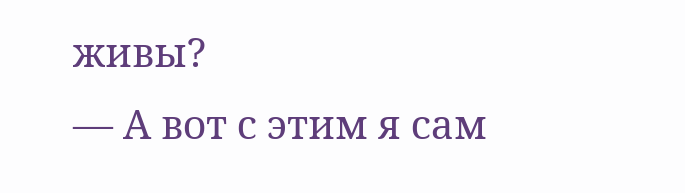живы?
— А вот с этим я сам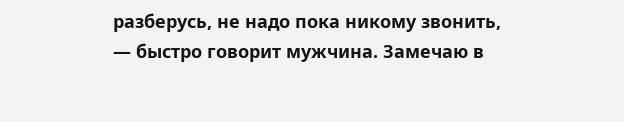разберусь, не надо пока никому звонить, — быстро говорит мужчина. Замечаю в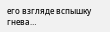его взгляде вспышку гнева…